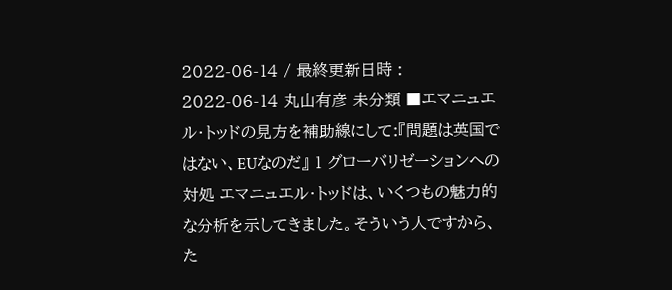2022-06-14 / 最終更新日時 : 2022-06-14 丸山有彦 未分類 ■エマニュエル・トッドの見方を補助線にして:『問題は英国ではない、EUなのだ』 1 グローバリゼーションへの対処 エマニュエル・トッドは、いくつもの魅力的な分析を示してきました。そういう人ですから、た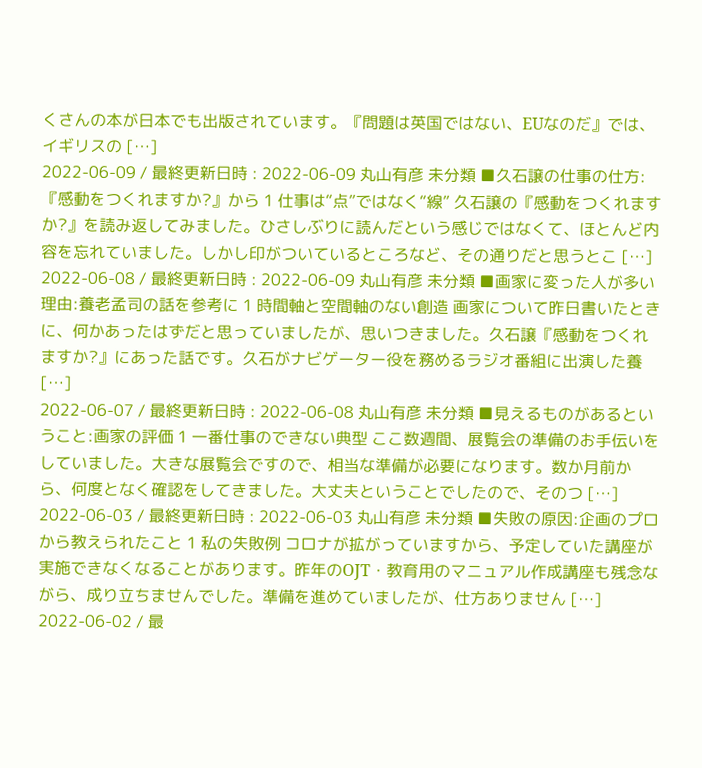くさんの本が日本でも出版されています。『問題は英国ではない、EUなのだ』では、イギリスの […]
2022-06-09 / 最終更新日時 : 2022-06-09 丸山有彦 未分類 ■久石譲の仕事の仕方:『感動をつくれますか?』から 1 仕事は“点”ではなく“線” 久石譲の『感動をつくれますか?』を読み返してみました。ひさしぶりに読んだという感じではなくて、ほとんど内容を忘れていました。しかし印がついているところなど、その通りだと思うとこ […]
2022-06-08 / 最終更新日時 : 2022-06-09 丸山有彦 未分類 ■画家に変った人が多い理由:養老孟司の話を参考に 1 時間軸と空間軸のない創造 画家について昨日書いたときに、何かあったはずだと思っていましたが、思いつきました。久石譲『感動をつくれますか?』にあった話です。久石がナビゲーター役を務めるラジオ番組に出演した養 […]
2022-06-07 / 最終更新日時 : 2022-06-08 丸山有彦 未分類 ■見えるものがあるということ:画家の評価 1 一番仕事のできない典型 ここ数週間、展覧会の準備のお手伝いをしていました。大きな展覧会ですので、相当な準備が必要になります。数か月前から、何度となく確認をしてきました。大丈夫ということでしたので、そのつ […]
2022-06-03 / 最終更新日時 : 2022-06-03 丸山有彦 未分類 ■失敗の原因:企画のプロから教えられたこと 1 私の失敗例 コロナが拡がっていますから、予定していた講座が実施できなくなることがあります。昨年のOJT・教育用のマニュアル作成講座も残念ながら、成り立ちませんでした。準備を進めていましたが、仕方ありません […]
2022-06-02 / 最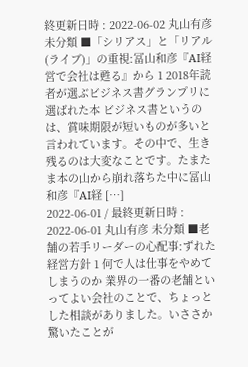終更新日時 : 2022-06-02 丸山有彦 未分類 ■「シリアス」と「リアル(ライブ)」の重視:冨山和彦『AI経営で会社は甦る』から 1 2018年読者が選ぶビジネス書グランプリに選ばれた本 ビジネス書というのは、賞味期限が短いものが多いと言われています。その中で、生き残るのは大変なことです。たまたま本の山から崩れ落ちた中に冨山和彦『AI経 […]
2022-06-01 / 最終更新日時 : 2022-06-01 丸山有彦 未分類 ■老舗の若手リーダーの心配事:ずれた経営方針 1 何で人は仕事をやめてしまうのか 業界の一番の老舗といってよい会社のことで、ちょっとした相談がありました。いささか驚いたことが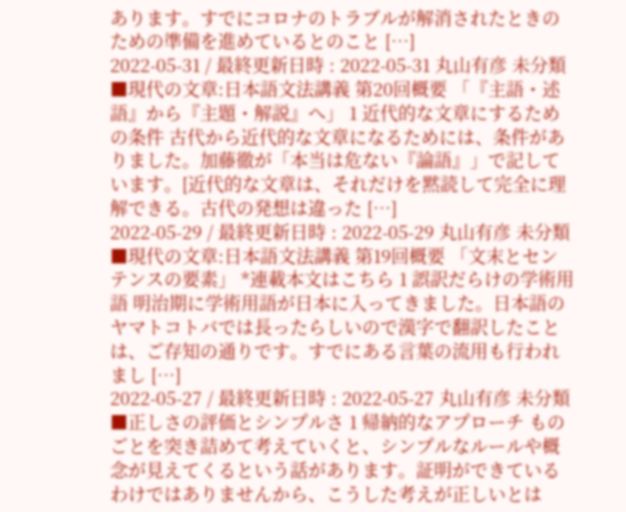あります。すでにコロナのトラブルが解消されたときのための準備を進めているとのこと […]
2022-05-31 / 最終更新日時 : 2022-05-31 丸山有彦 未分類 ■現代の文章:日本語文法講義 第20回概要 「『主語・述語』から『主題・解説』へ」 1 近代的な文章にするための条件 古代から近代的な文章になるためには、条件がありました。加藤徹が「本当は危ない『論語』」で記しています。[近代的な文章は、それだけを黙読して完全に理解できる。古代の発想は違った […]
2022-05-29 / 最終更新日時 : 2022-05-29 丸山有彦 未分類 ■現代の文章:日本語文法講義 第19回概要 「文末とセンテンスの要素」 *連載本文はこちら 1 誤訳だらけの学術用語 明治期に学術用語が日本に入ってきました。日本語のヤマトコトバでは長ったらしいので漢字で翻訳したことは、ご存知の通りです。すでにある言葉の流用も行われまし […]
2022-05-27 / 最終更新日時 : 2022-05-27 丸山有彦 未分類 ■正しさの評価とシンプルさ 1 帰納的なアプローチ ものごとを突き詰めて考えていくと、シンプルなルールや概念が見えてくるという話があります。証明ができているわけではありませんから、こうした考えが正しいとは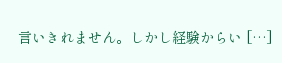言いきれません。しかし経験からい […]